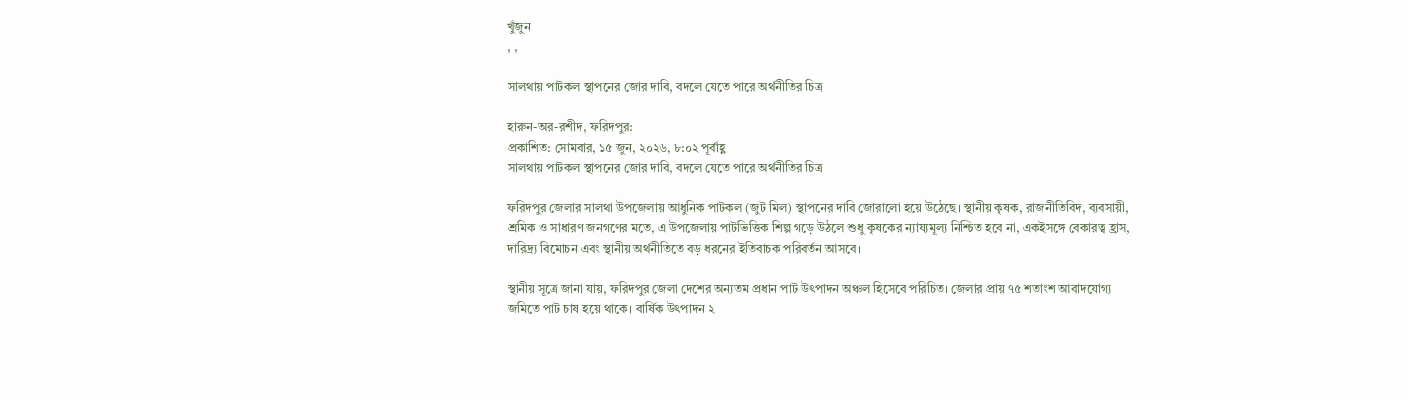খুঁজুন
, ,

সালথায় পাটকল স্থাপনের জোর দাবি, বদলে যেতে পারে অর্থনীতির চিত্র

হারুন-অর-রশীদ, ফরিদপুর:
প্রকাশিত: সোমবার, ১৫ জুন, ২০২৬, ৮:০২ পূর্বাহ্ণ
সালথায় পাটকল স্থাপনের জোর দাবি, বদলে যেতে পারে অর্থনীতির চিত্র

ফরিদপুর জেলার সালথা উপজেলায় আধুনিক পাটকল (জুট মিল) স্থাপনের দাবি জোরালো হয়ে উঠেছে। স্থানীয় কৃষক, রাজনীতিবিদ, ব্যবসায়ী, শ্রমিক ও সাধারণ জনগণের মতে, এ উপজেলায় পাটভিত্তিক শিল্প গড়ে উঠলে শুধু কৃষকের ন্যায্যমূল্য নিশ্চিত হবে না, একইসঙ্গে বেকারত্ব হ্রাস, দারিদ্র্য বিমোচন এবং স্থানীয় অর্থনীতিতে বড় ধরনের ইতিবাচক পরিবর্তন আসবে।

স্থানীয় সূত্রে জানা যায়, ফরিদপুর জেলা দেশের অন্যতম প্রধান পাট উৎপাদন অঞ্চল হিসেবে পরিচিত। জেলার প্রায় ৭৫ শতাংশ আবাদযোগ্য জমিতে পাট চাষ হয়ে থাকে। বার্ষিক উৎপাদন ২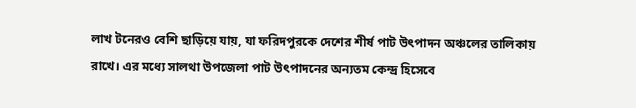লাখ টনেরও বেশি ছাড়িয়ে যায়, যা ফরিদপুরকে দেশের শীর্ষ পাট উৎপাদন অঞ্চলের তালিকায় রাখে। এর মধ্যে সালথা উপজেলা পাট উৎপাদনের অন্যতম কেন্দ্র হিসেবে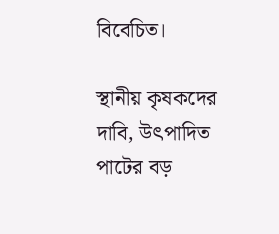বিবেচিত।

স্থানীয় কৃষকদের দাবি, উৎপাদিত পাটের বড়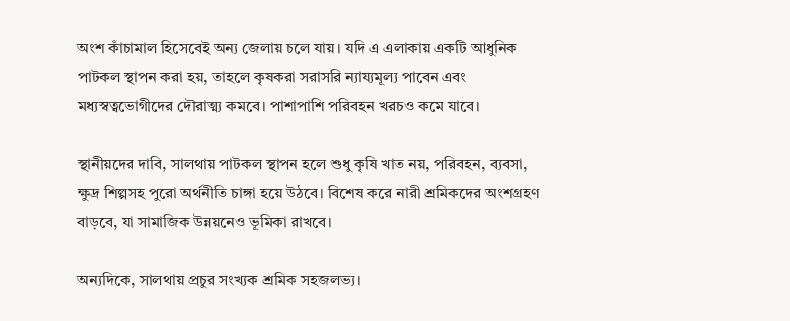অংশ কাঁচামাল হিসেবেই অন্য জেলায় চলে যায়। যদি এ এলাকায় একটি আধুনিক পাটকল স্থাপন করা হয়, তাহলে কৃষকরা সরাসরি ন্যায্যমূল্য পাবেন এবং মধ্যস্বত্বভোগীদের দৌরাত্ম্য কমবে। পাশাপাশি পরিবহন খরচও কমে যাবে।

স্থানীয়দের দাবি, সালথায় পাটকল স্থাপন হলে শুধু কৃষি খাত নয়, পরিবহন, ব্যবসা, ক্ষুদ্র শিল্পসহ পুরো অর্থনীতি চাঙ্গা হয়ে উঠবে। বিশেষ করে নারী শ্রমিকদের অংশগ্রহণ বাড়বে, যা সামাজিক উন্নয়নেও ভূমিকা রাখবে।

অন্যদিকে, সালথায় প্রচুর সংখ্যক শ্রমিক সহজলভ্য।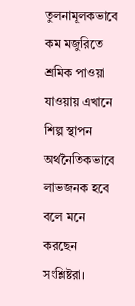তুলনামূলকভাবে কম মজুরিতে শ্রমিক পাওয়া যাওয়ায় এখানে শিল্প স্থাপন অর্থনৈতিকভাবে লাভজনক হবে বলে মনে করছেন সংশ্লিষ্টরা।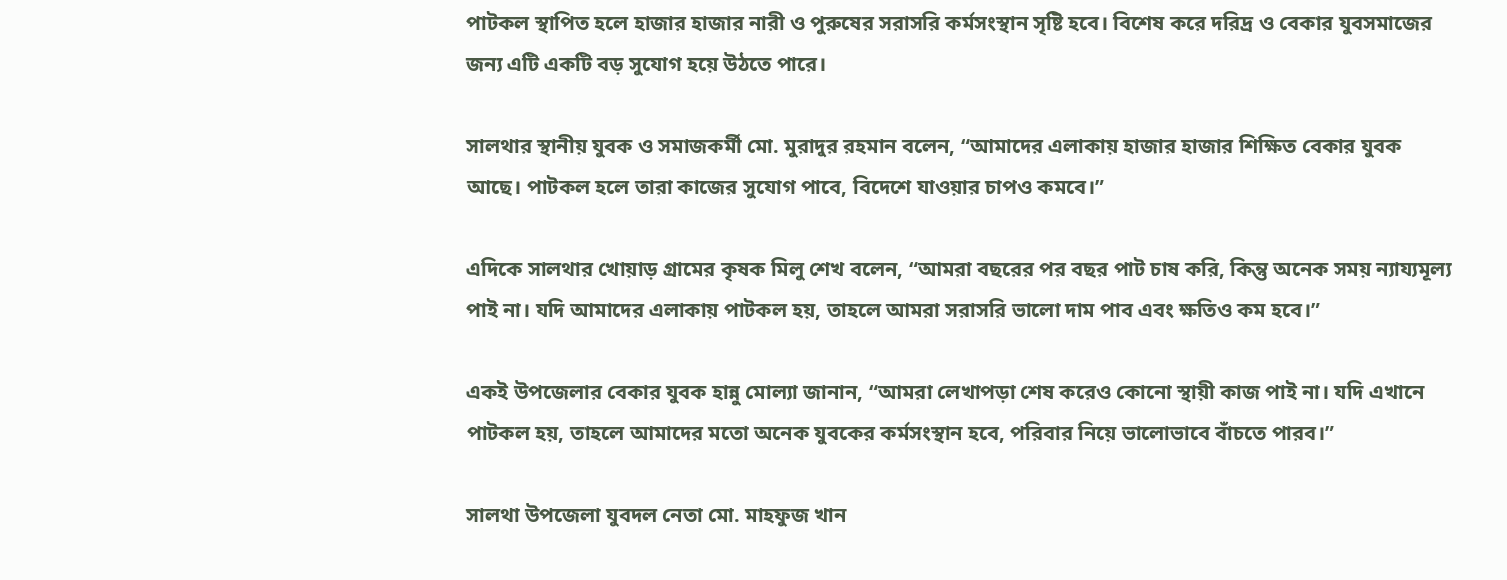পাটকল স্থাপিত হলে হাজার হাজার নারী ও পুরুষের সরাসরি কর্মসংস্থান সৃষ্টি হবে। বিশেষ করে দরিদ্র ও বেকার যুবসমাজের জন্য এটি একটি বড় সুযোগ হয়ে উঠতে পারে।

সালথার স্থানীয় যুবক ও সমাজকর্মী মো. মুরাদুর রহমান বলেন, “আমাদের এলাকায় হাজার হাজার শিক্ষিত বেকার যুবক আছে। পাটকল হলে তারা কাজের সুযোগ পাবে, বিদেশে যাওয়ার চাপও কমবে।”

এদিকে সালথার খোয়াড় গ্রামের কৃষক মিলু শেখ বলেন, “আমরা বছরের পর বছর পাট চাষ করি, কিন্তু অনেক সময় ন্যায্যমূল্য পাই না। যদি আমাদের এলাকায় পাটকল হয়, তাহলে আমরা সরাসরি ভালো দাম পাব এবং ক্ষতিও কম হবে।”

একই উপজেলার বেকার যুবক হান্নু মোল্যা জানান, “আমরা লেখাপড়া শেষ করেও কোনো স্থায়ী কাজ পাই না। যদি এখানে পাটকল হয়, তাহলে আমাদের মতো অনেক যুবকের কর্মসংস্থান হবে, পরিবার নিয়ে ভালোভাবে বাঁচতে পারব।”

সালথা উপজেলা যুবদল নেতা মো. মাহফুজ খান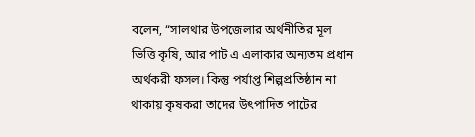বলেন, “সালথার উপজেলার অর্থনীতির মূল ভিত্তি কৃষি, আর পাট এ এলাকার অন্যতম প্রধান অর্থকরী ফসল। কিন্তু পর্যাপ্ত শিল্পপ্রতিষ্ঠান না থাকায় কৃষকরা তাদের উৎপাদিত পাটের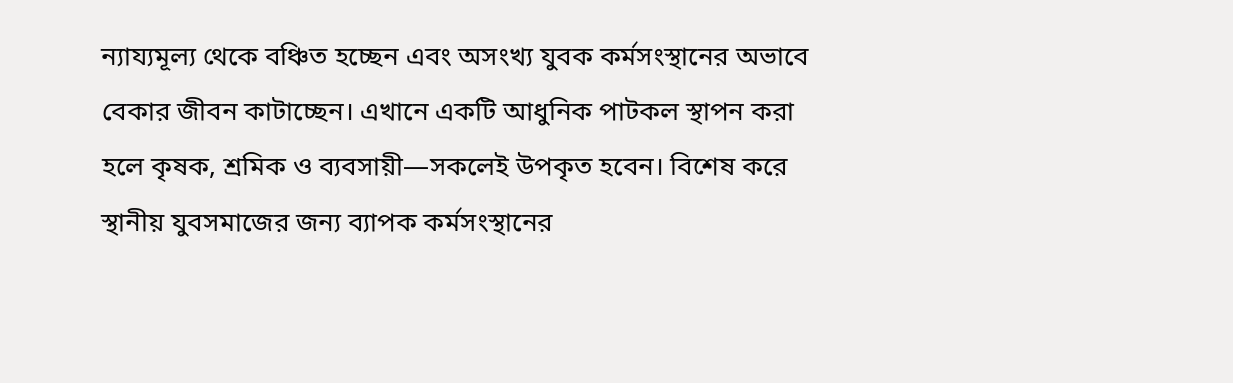ন্যায্যমূল্য থেকে বঞ্চিত হচ্ছেন এবং অসংখ্য যুবক কর্মসংস্থানের অভাবে বেকার জীবন কাটাচ্ছেন। এখানে একটি আধুনিক পাটকল স্থাপন করা হলে কৃষক, শ্রমিক ও ব্যবসায়ী—সকলেই উপকৃত হবেন। বিশেষ করে স্থানীয় যুবসমাজের জন্য ব্যাপক কর্মসংস্থানের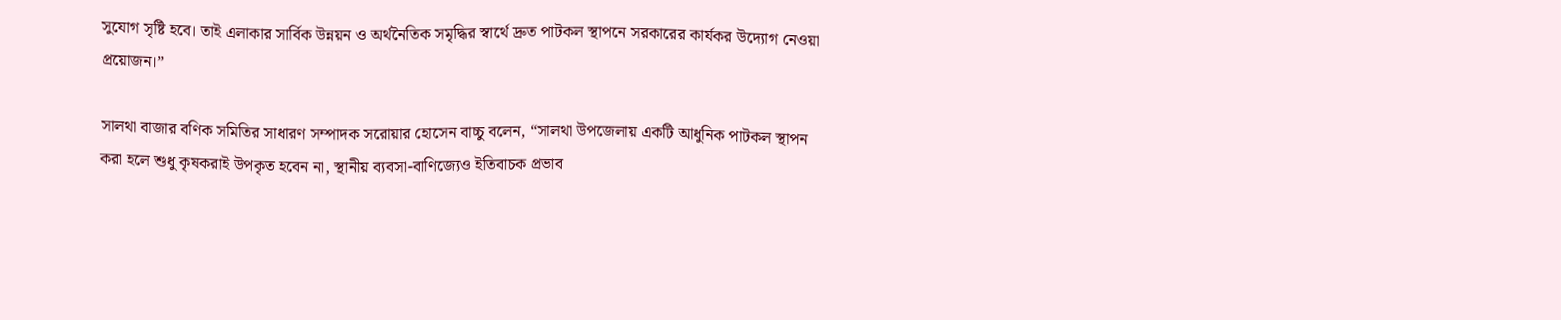সুযোগ সৃষ্টি হবে। তাই এলাকার সার্বিক উন্নয়ন ও অর্থনৈতিক সমৃদ্ধির স্বার্থে দ্রুত পাটকল স্থাপনে সরকারের কার্যকর উদ্যোগ নেওয়া প্রয়োজন।”

সালথা বাজার বণিক সমিতির সাধারণ সম্পাদক সরোয়ার হোসেন বাচ্চু বলেন, “সালথা উপজেলায় একটি আধুনিক পাটকল স্থাপন করা হলে শুধু কৃষকরাই উপকৃত হবেন না, স্থানীয় ব্যবসা-বাণিজ্যেও ইতিবাচক প্রভাব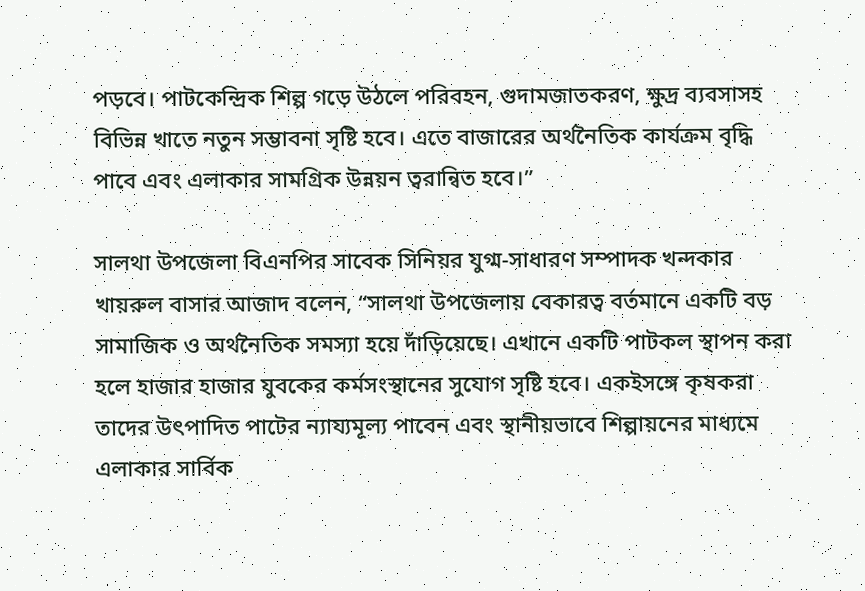পড়বে। পাটকেন্দ্রিক শিল্প গড়ে উঠলে পরিবহন, গুদামজাতকরণ, ক্ষুদ্র ব্যবসাসহ বিভিন্ন খাতে নতুন সম্ভাবনা সৃষ্টি হবে। এতে বাজারের অর্থনৈতিক কার্যক্রম বৃদ্ধি পাবে এবং এলাকার সামগ্রিক উন্নয়ন ত্বরান্বিত হবে।”

সালথা উপজেলা বিএনপির সাবেক সিনিয়র যুগ্ম-সাধারণ সম্পাদক খন্দকার খায়রুল বাসার আজাদ বলেন, “সালথা উপজেলায় বেকারত্ব বর্তমানে একটি বড় সামাজিক ও অর্থনৈতিক সমস্যা হয়ে দাঁড়িয়েছে। এখানে একটি পাটকল স্থাপন করা হলে হাজার হাজার যুবকের কর্মসংস্থানের সুযোগ সৃষ্টি হবে। একইসঙ্গে কৃষকরা তাদের উৎপাদিত পাটের ন্যায্যমূল্য পাবেন এবং স্থানীয়ভাবে শিল্পায়নের মাধ্যমে এলাকার সার্বিক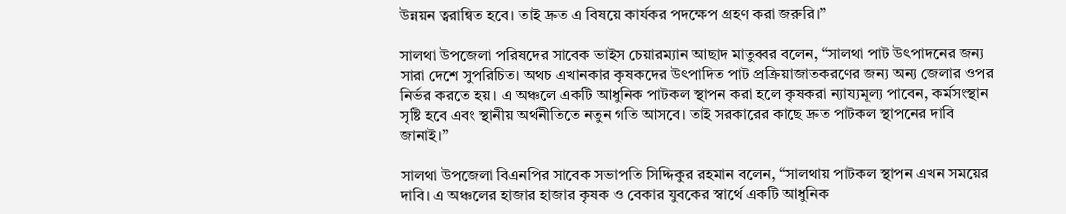উন্নয়ন ত্বরান্বিত হবে। তাই দ্রুত এ বিষয়ে কার্যকর পদক্ষেপ গ্রহণ করা জরুরি।”

সালথা উপজেলা পরিষদের সাবেক ভাইস চেয়ারম্যান আছাদ মাতুব্বর বলেন, “সালথা পাট উৎপাদনের জন্য সারা দেশে সুপরিচিত। অথচ এখানকার কৃষকদের উৎপাদিত পাট প্রক্রিয়াজাতকরণের জন্য অন্য জেলার ওপর নির্ভর করতে হয়। এ অঞ্চলে একটি আধুনিক পাটকল স্থাপন করা হলে কৃষকরা ন্যায্যমূল্য পাবেন, কর্মসংস্থান সৃষ্টি হবে এবং স্থানীয় অর্থনীতিতে নতুন গতি আসবে। তাই সরকারের কাছে দ্রুত পাটকল স্থাপনের দাবি জানাই।”

সালথা উপজেলা বিএনপির সাবেক সভাপতি সিদ্দিকুর রহমান বলেন, “সালথায় পাটকল স্থাপন এখন সময়ের দাবি। এ অঞ্চলের হাজার হাজার কৃষক ও বেকার যুবকের স্বার্থে একটি আধুনিক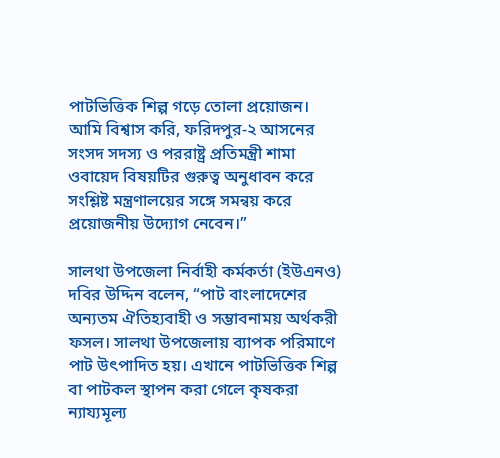পাটভিত্তিক শিল্প গড়ে তোলা প্রয়োজন। আমি বিশ্বাস করি, ফরিদপুর-২ আসনের সংসদ সদস্য ও পররাষ্ট্র প্রতিমন্ত্রী শামা ওবায়েদ বিষয়টির গুরুত্ব অনুধাবন করে সংশ্লিষ্ট মন্ত্রণালয়ের সঙ্গে সমন্বয় করে প্রয়োজনীয় উদ্যোগ নেবেন।”

সালথা উপজেলা নির্বাহী কর্মকর্তা (ইউএনও) দবির উদ্দিন বলেন, “পাট বাংলাদেশের অন্যতম ঐতিহ্যবাহী ও সম্ভাবনাময় অর্থকরী ফসল। সালথা উপজেলায় ব্যাপক পরিমাণে পাট উৎপাদিত হয়। এখানে পাটভিত্তিক শিল্প বা পাটকল স্থাপন করা গেলে কৃষকরা ন্যায্যমূল্য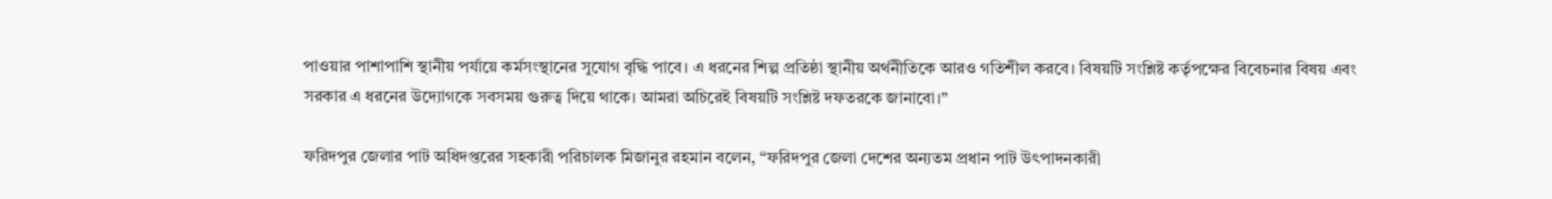পাওয়ার পাশাপাশি স্থানীয় পর্যায়ে কর্মসংস্থানের সুযোগ বৃদ্ধি পাবে। এ ধরনের শিল্প প্রতিষ্ঠা স্থানীয় অর্থনীতিকে আরও গতিশীল করবে। বিষয়টি সংশ্লিষ্ট কর্তৃপক্ষের বিবেচনার বিষয় এবং সরকার এ ধরনের উদ্যোগকে সবসময় গুরুত্ব দিয়ে থাকে। আমরা অচিরেই বিষয়টি সংশ্লিষ্ট দফতরকে জানাবো।”

ফরিদপুর জেলার পাট অধিদপ্তরের সহকারী পরিচালক মিজানুর রহমান বলেন, “ফরিদপুর জেলা দেশের অন্যতম প্রধান পাট উৎপাদনকারী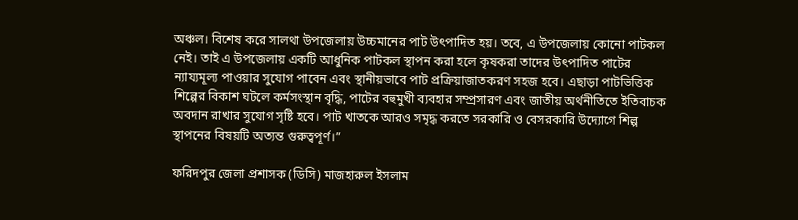অঞ্চল। বিশেষ করে সালথা উপজেলায় উচ্চমানের পাট উৎপাদিত হয়। তবে, এ উপজেলায় কোনো পাটকল নেই। তাই এ উপজেলায় একটি আধুনিক পাটকল স্থাপন করা হলে কৃষকরা তাদের উৎপাদিত পাটের ন্যায্যমূল্য পাওয়ার সুযোগ পাবেন এবং স্থানীয়ভাবে পাট প্রক্রিয়াজাতকরণ সহজ হবে। এছাড়া পাটভিত্তিক শিল্পের বিকাশ ঘটলে কর্মসংস্থান বৃদ্ধি, পাটের বহুমুখী ব্যবহার সম্প্রসারণ এবং জাতীয় অর্থনীতিতে ইতিবাচক অবদান রাখার সুযোগ সৃষ্টি হবে। পাট খাতকে আরও সমৃদ্ধ করতে সরকারি ও বেসরকারি উদ্যোগে শিল্প স্থাপনের বিষয়টি অত্যন্ত গুরুত্বপূর্ণ।”

ফরিদপুর জেলা প্রশাসক (ডিসি) মাজহারুল ইসলাম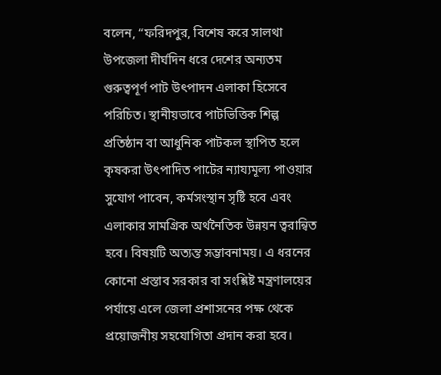বলেন, “ফরিদপুর, বিশেষ করে সালথা উপজেলা দীর্ঘদিন ধরে দেশের অন্যতম গুরুত্বপূর্ণ পাট উৎপাদন এলাকা হিসেবে পরিচিত। স্থানীয়ভাবে পাটভিত্তিক শিল্প প্রতিষ্ঠান বা আধুনিক পাটকল স্থাপিত হলে কৃষকরা উৎপাদিত পাটের ন্যায্যমূল্য পাওয়ার সুযোগ পাবেন, কর্মসংস্থান সৃষ্টি হবে এবং এলাকার সামগ্রিক অর্থনৈতিক উন্নয়ন ত্বরান্বিত হবে। বিষয়টি অত্যন্ত সম্ভাবনাময়। এ ধরনের কোনো প্রস্তাব সরকার বা সংশ্লিষ্ট মন্ত্রণালয়ের পর্যায়ে এলে জেলা প্রশাসনের পক্ষ থেকে প্রয়োজনীয় সহযোগিতা প্রদান করা হবে।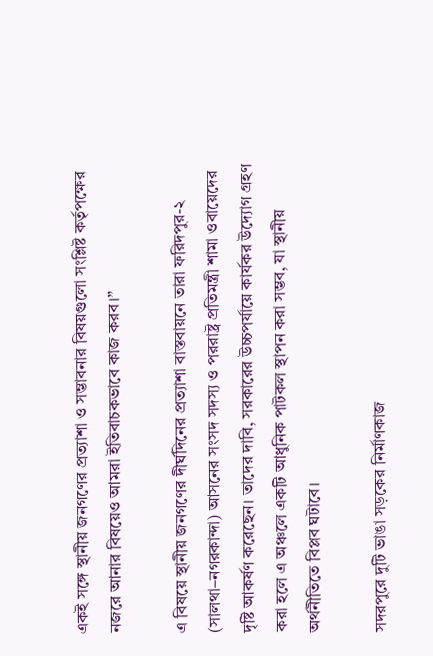একই সঙ্গে স্থানীয় জনগণের প্রত্যাশা ও সম্ভাবনার বিষয়গুলো সংশ্লিষ্ট কর্তৃপক্ষের নজরে আনার বিষয়েও আমরা ইতিবাচকভাবে কাজ করব।”

এ বিষয়ে স্থানীয় জনগণের দীর্ঘদিনের প্রত্যাশা বাস্তবায়নে তারা ফরিদপুর-২ (সালথা–নগরকান্দা) আসনের সংসদ সদস্য ও পররাষ্ট্র প্রতিমন্ত্রী শামা ওবায়েদের দৃষ্টি আকর্ষণ করেছেন। তাদের দাবি, সরকারের উচ্চপর্যায়ে কার্যকর উদ্যোগ গ্রহণ করা হলে এ অঞ্চলে একটি আধুনিক পাটকল স্থাপন করা সম্ভব, যা স্থানীয় অর্থনীতিতে বিপ্লব ঘটাবে।

সদরপুরে দুটি ভাঙা সড়কের নির্মাণকাজ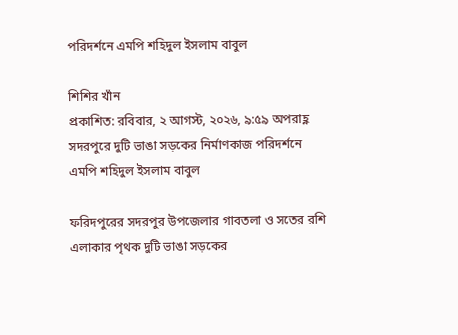পরিদর্শনে এমপি শহিদুল ইসলাম বাবুল

শিশির খাঁন
প্রকাশিত: রবিবার, ২ আগস্ট, ২০২৬, ৯:৫৯ অপরাহ্ণ
সদরপুরে দুটি ভাঙা সড়কের নির্মাণকাজ পরিদর্শনে এমপি শহিদুল ইসলাম বাবুল

ফরিদপুরের সদরপুর উপজেলার গাবতলা ও সতের রশি এলাকার পৃথক দুটি ভাঙা সড়কের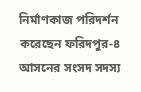নির্মাণকাজ পরিদর্শন করেছেন ফরিদপুর-৪ আসনের সংসদ সদস্য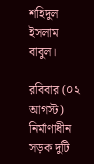শহিদুল ইসলাম বাবুল।

রবিবার (০২ আগস্ট) নির্মাণাধীন সড়ক দুটি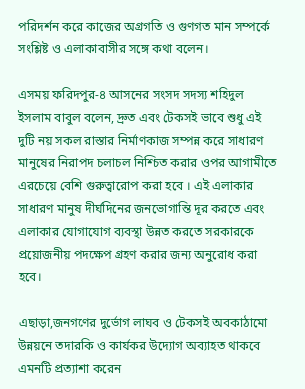পরিদর্শন করে কাজের অগ্রগতি ও গুণগত মান সম্পর্কে সংশ্লিষ্ট ও এলাকাবাসীর ‌সঙ্গে কথা বলেন।

এসময় ফরিদপুর-৪ আসনের সংসদ সদস্য শহিদুল ইসলাম বাবুল বলেন, দ্রুত এবং টেকসই ভাবে শুধু এই দুটি নয় সকল রাস্তার নির্মাণকাজ সম্পন্ন করে সাধারণ মানুষের নিরাপদ চলাচল নিশ্চিত করার ওপর আগামীতে এরচেয়ে বেশি গুরুত্বারোপ করা হবে । এই এলাকার সাধারণ মানুষ দীর্ঘদিনের জনভোগান্তি দূর করতে এবং এলাকার যোগাযোগ ব্যবস্থা উন্নত করতে সরকারকে প্রয়োজনীয় পদক্ষেপ গ্রহণ করার জন্য অনুরোধ করা হবে।

এছাড়া,জনগণের দুর্ভোগ লাঘব ও টেকসই অবকাঠামো উন্নয়নে তদারকি ও কার্যকর উদ্যোগ অব্যাহত থাকবে এমনটি প্রত্যাশা করেন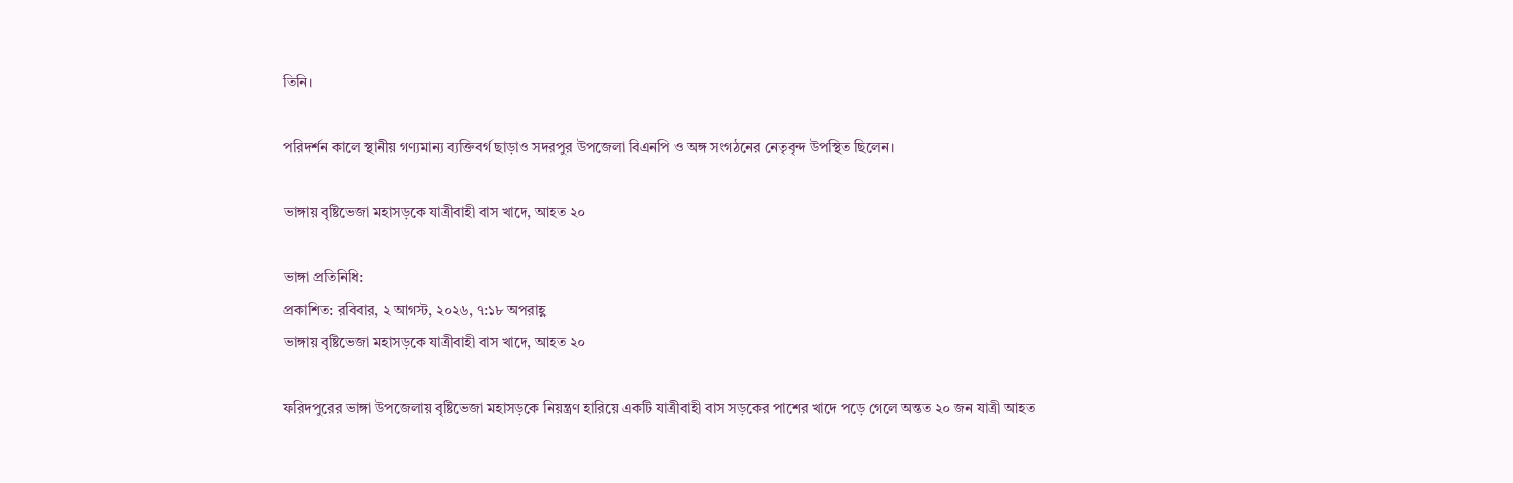তিনি।

পরিদর্শন কালে স্থানীয় গণ্যমান্য ব্যক্তিবর্গ ছাড়াও সদরপুর উপজেলা বিএনপি ও অঙ্গ সংগঠনের নেতৃবৃন্দ উপস্থিত ছিলেন।

ভাঙ্গায় বৃষ্টিভেজা মহাসড়কে যাত্রীবাহী বাস খাদে, আহত ২০

ভাঙ্গা প্রতিনিধি:
প্রকাশিত: রবিবার, ২ আগস্ট, ২০২৬, ৭:১৮ অপরাহ্ণ
ভাঙ্গায় বৃষ্টিভেজা মহাসড়কে যাত্রীবাহী বাস খাদে, আহত ২০

ফরিদপুরের ভাঙ্গা উপজেলায় বৃষ্টিভেজা মহাসড়কে নিয়ন্ত্রণ হারিয়ে একটি যাত্রীবাহী বাস সড়কের পাশের খাদে পড়ে গেলে অন্তত ২০ জন যাত্রী আহত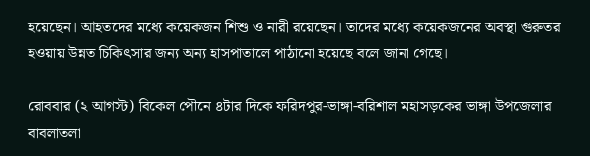হয়েছেন। আহতদের মধ্যে কয়েকজন শিশু ও নারী রয়েছেন। তাদের মধ্যে কয়েকজনের অবস্থা গুরুতর হওয়ায় উন্নত চিকিৎসার জন্য অন্য হাসপাতালে পাঠানো হয়েছে বলে জানা গেছে।

রোববার (২ আগস্ট) বিকেল পৌনে ৪টার দিকে ফরিদপুর-ভাঙ্গা-বরিশাল মহাসড়কের ভাঙ্গা উপজেলার বাবলাতলা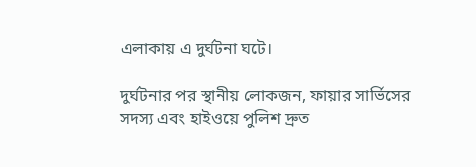এলাকায় এ দুর্ঘটনা ঘটে।

দুর্ঘটনার পর স্থানীয় লোকজন, ফায়ার সার্ভিসের সদস্য এবং হাইওয়ে পুলিশ দ্রুত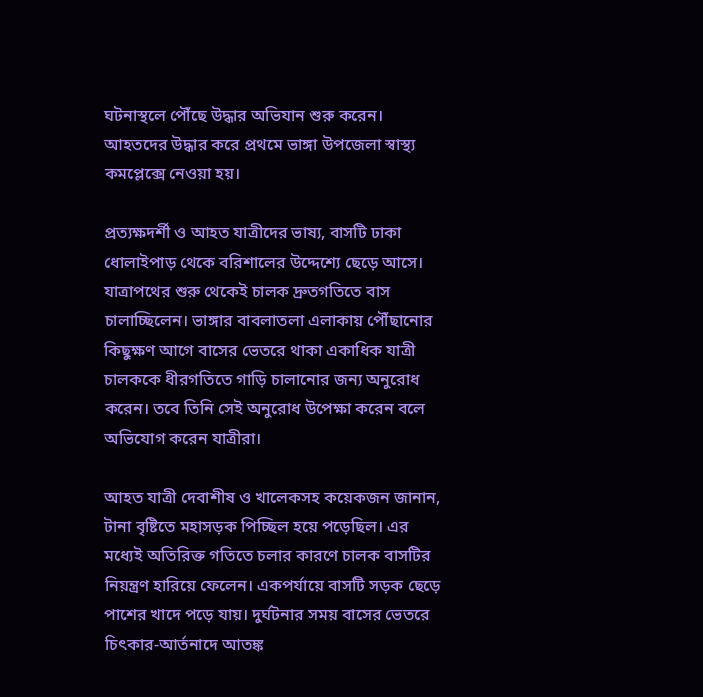ঘটনাস্থলে পৌঁছে উদ্ধার অভিযান শুরু করেন। আহতদের উদ্ধার করে প্রথমে ভাঙ্গা উপজেলা স্বাস্থ্য কমপ্লেক্সে নেওয়া হয়।

প্রত্যক্ষদর্শী ও আহত যাত্রীদের ভাষ্য, বাসটি ঢাকা ধোলাইপাড় থেকে বরিশালের উদ্দেশ্যে ছেড়ে আসে। যাত্রাপথের শুরু থেকেই চালক দ্রুতগতিতে বাস চালাচ্ছিলেন। ভাঙ্গার বাবলাতলা এলাকায় পৌঁছানোর কিছুক্ষণ আগে বাসের ভেতরে থাকা একাধিক যাত্রী চালককে ধীরগতিতে গাড়ি চালানোর জন্য অনুরোধ করেন। তবে তিনি সেই অনুরোধ উপেক্ষা করেন বলে অভিযোগ করেন যাত্রীরা।

আহত যাত্রী দেবাশীষ ও খালেকসহ কয়েকজন জানান, টানা বৃষ্টিতে মহাসড়ক পিচ্ছিল হয়ে পড়েছিল। এর মধ্যেই অতিরিক্ত গতিতে চলার কারণে চালক বাসটির নিয়ন্ত্রণ হারিয়ে ফেলেন। একপর্যায়ে বাসটি সড়ক ছেড়ে পাশের খাদে পড়ে যায়। দুর্ঘটনার সময় বাসের ভেতরে চিৎকার-আর্তনাদে আতঙ্ক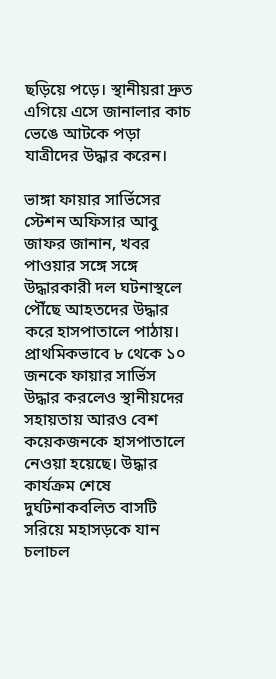ছড়িয়ে পড়ে। স্থানীয়রা দ্রুত এগিয়ে এসে জানালার কাচ ভেঙে আটকে পড়া যাত্রীদের উদ্ধার করেন।

ভাঙ্গা ফায়ার সার্ভিসের স্টেশন অফিসার আবু জাফর জানান, খবর পাওয়ার সঙ্গে সঙ্গে উদ্ধারকারী দল ঘটনাস্থলে পৌঁছে আহতদের উদ্ধার করে হাসপাতালে পাঠায়। প্রাথমিকভাবে ৮ থেকে ১০ জনকে ফায়ার সার্ভিস উদ্ধার করলেও স্থানীয়দের সহায়তায় আরও বেশ কয়েকজনকে হাসপাতালে নেওয়া হয়েছে। উদ্ধার কার্যক্রম শেষে দুর্ঘটনাকবলিত বাসটি সরিয়ে মহাসড়কে যান চলাচল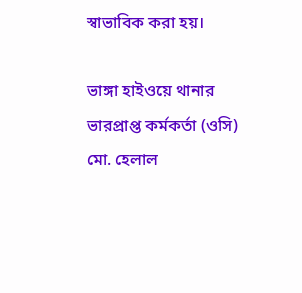স্বাভাবিক করা হয়।

ভাঙ্গা হাইওয়ে থানার ভারপ্রাপ্ত কর্মকর্তা (ওসি) মো. হেলাল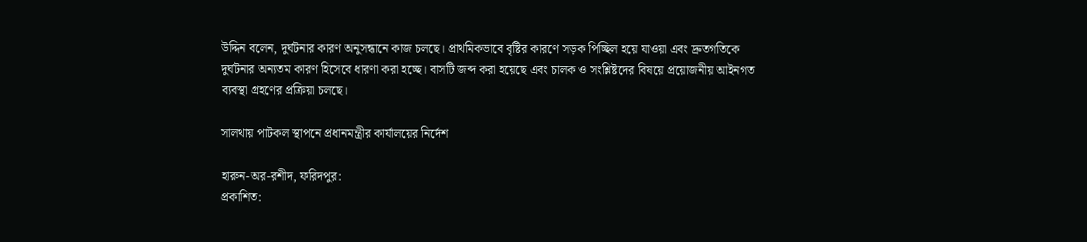উদ্দিন বলেন, দুর্ঘটনার কারণ অনুসন্ধানে কাজ চলছে। প্রাথমিকভাবে বৃষ্টির কারণে সড়ক পিচ্ছিল হয়ে যাওয়া এবং দ্রুতগতিকে দুর্ঘটনার অন্যতম কারণ হিসেবে ধারণা করা হচ্ছে। বাসটি জব্দ করা হয়েছে এবং চালক ও সংশ্লিষ্টদের বিষয়ে প্রয়োজনীয় আইনগত ব্যবস্থা গ্রহণের প্রক্রিয়া চলছে।

সালথায় পাটকল স্থাপনে প্রধানমন্ত্রীর কার্যালয়ের নির্দেশ

হারুন-অর-রশীদ, ফরিদপুর:
প্রকাশিত: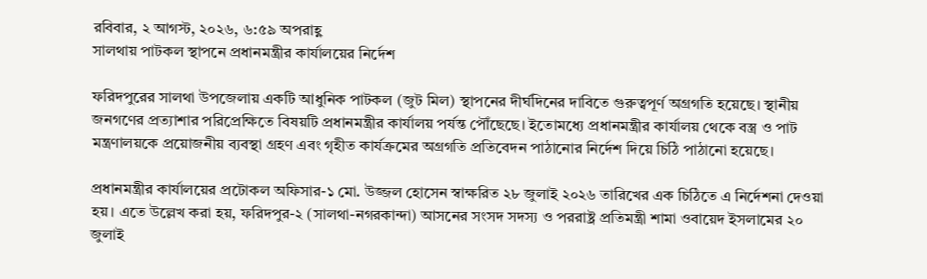রবিবার, ২ আগস্ট, ২০২৬, ৬:৫৯ অপরাহ্ণ
সালথায় পাটকল স্থাপনে প্রধানমন্ত্রীর কার্যালয়ের নির্দেশ

ফরিদপুরের সালথা উপজেলায় একটি আধুনিক পাটকল (জুট মিল) স্থাপনের দীর্ঘদিনের দাবিতে গুরুত্বপূর্ণ অগ্রগতি হয়েছে। স্থানীয় জনগণের প্রত্যাশার পরিপ্রেক্ষিতে বিষয়টি প্রধানমন্ত্রীর কার্যালয় পর্যন্ত পৌঁছেছে। ইতোমধ্যে প্রধানমন্ত্রীর কার্যালয় থেকে বস্ত্র ও পাট মন্ত্রণালয়কে প্রয়োজনীয় ব্যবস্থা গ্রহণ এবং গৃহীত কার্যক্রমের অগ্রগতি প্রতিবেদন পাঠানোর নির্দেশ দিয়ে চিঠি পাঠানো হয়েছে।

প্রধানমন্ত্রীর কার্যালয়ের প্রটোকল অফিসার-১ মো. উজ্জল হোসেন স্বাক্ষরিত ২৮ জুলাই ২০২৬ তারিখের এক চিঠিতে এ নির্দেশনা দেওয়া হয়। এতে উল্লেখ করা হয়, ফরিদপুর-২ (সালথা-নগরকান্দা) আসনের সংসদ সদস্য ও পররাষ্ট্র প্রতিমন্ত্রী শামা ওবায়েদ ইসলামের ২০ জুলাই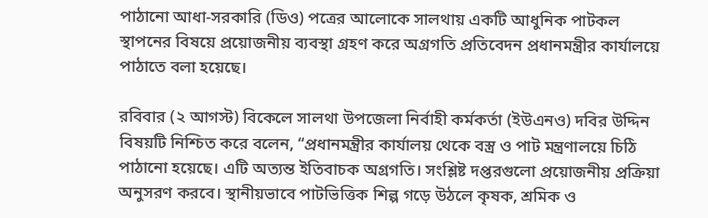পাঠানো আধা-সরকারি (ডিও) পত্রের আলোকে সালথায় একটি আধুনিক পাটকল স্থাপনের বিষয়ে প্রয়োজনীয় ব্যবস্থা গ্রহণ করে অগ্রগতি প্রতিবেদন প্রধানমন্ত্রীর কার্যালয়ে পাঠাতে বলা হয়েছে।

রবিবার (২ আগস্ট) বিকেলে সালথা উপজেলা নির্বাহী কর্মকর্তা (ইউএনও) দবির উদ্দিন বিষয়টি নিশ্চিত করে বলেন, “প্রধানমন্ত্রীর কার্যালয় থেকে বস্ত্র ও পাট মন্ত্রণালয়ে চিঠি পাঠানো হয়েছে। এটি অত্যন্ত ইতিবাচক অগ্রগতি। সংশ্লিষ্ট দপ্তরগুলো প্রয়োজনীয় প্রক্রিয়া অনুসরণ করবে। স্থানীয়ভাবে পাটভিত্তিক শিল্প গড়ে উঠলে কৃষক, শ্রমিক ও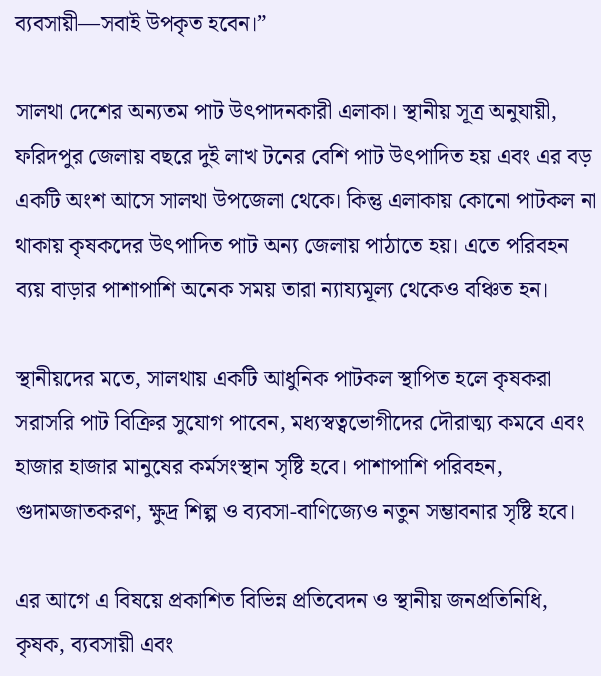ব্যবসায়ী—সবাই উপকৃত হবেন।”

সালথা দেশের অন্যতম পাট উৎপাদনকারী এলাকা। স্থানীয় সূত্র অনুযায়ী, ফরিদপুর জেলায় বছরে দুই লাখ টনের বেশি পাট উৎপাদিত হয় এবং এর বড় একটি অংশ আসে সালথা উপজেলা থেকে। কিন্তু এলাকায় কোনো পাটকল না থাকায় কৃষকদের উৎপাদিত পাট অন্য জেলায় পাঠাতে হয়। এতে পরিবহন ব্যয় বাড়ার পাশাপাশি অনেক সময় তারা ন্যায্যমূল্য থেকেও বঞ্চিত হন।

স্থানীয়দের মতে, সালথায় একটি আধুনিক পাটকল স্থাপিত হলে কৃষকরা সরাসরি পাট বিক্রির সুযোগ পাবেন, মধ্যস্বত্বভোগীদের দৌরাত্ম্য কমবে এবং হাজার হাজার মানুষের কর্মসংস্থান সৃষ্টি হবে। পাশাপাশি পরিবহন, গুদামজাতকরণ, ক্ষুদ্র শিল্প ও ব্যবসা-বাণিজ্যেও নতুন সম্ভাবনার সৃষ্টি হবে।

এর আগে এ বিষয়ে প্রকাশিত বিভিন্ন প্রতিবেদন ও স্থানীয় জনপ্রতিনিধি, কৃষক, ব্যবসায়ী এবং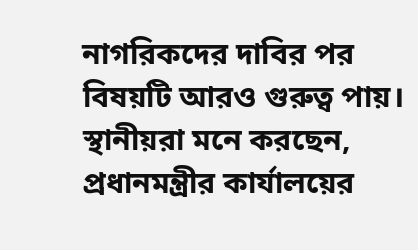নাগরিকদের দাবির পর বিষয়টি আরও গুরুত্ব পায়। স্থানীয়রা মনে করছেন, প্রধানমন্ত্রীর কার্যালয়ের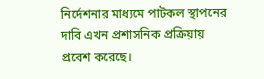নির্দেশনার মাধ্যমে পাটকল স্থাপনের দাবি এখন প্রশাসনিক প্রক্রিয়ায় প্রবেশ করেছে।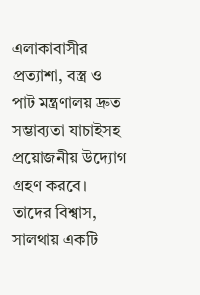এলাকাবাসীর প্রত্যাশা, বস্ত্র ও পাট মন্ত্রণালয় দ্রুত সম্ভাব্যতা যাচাইসহ প্রয়োজনীয় উদ্যোগ গ্রহণ করবে। তাদের বিশ্বাস, সালথায় একটি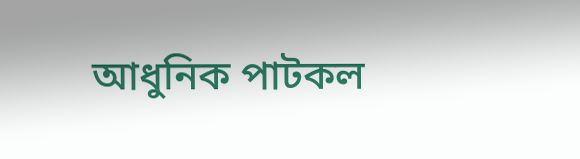আধুনিক পাটকল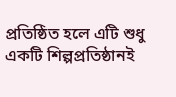প্রতিষ্ঠিত হলে এটি শুধু একটি শিল্পপ্রতিষ্ঠানই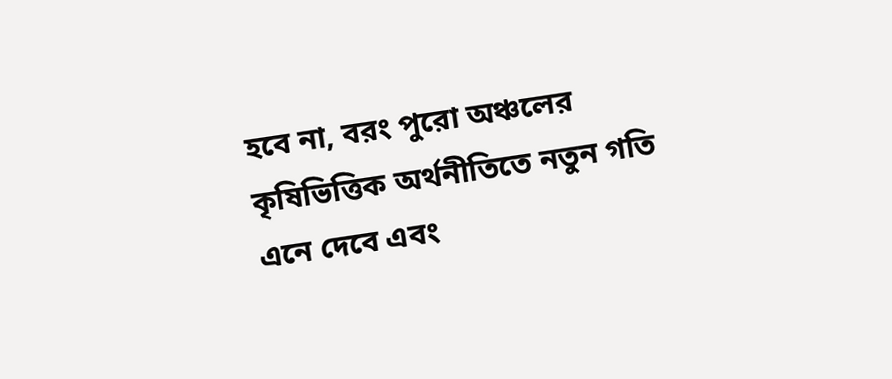হবে না, বরং পুরো অঞ্চলের কৃষিভিত্তিক অর্থনীতিতে নতুন গতি এনে দেবে এবং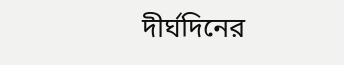দীর্ঘদিনের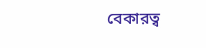বেকারত্ব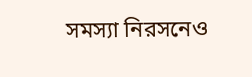সমস্যা নিরসনেও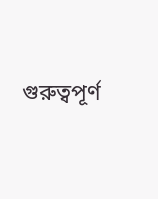গুরুত্বপূর্ণ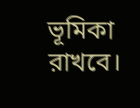ভূমিকা রাখবে।